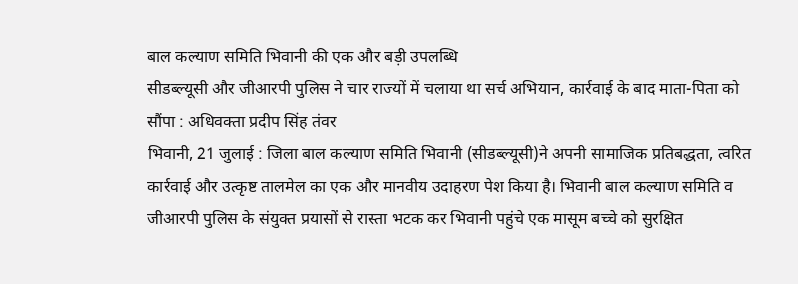बाल कल्याण समिति भिवानी की एक और बड़ी उपलब्धि
सीडब्ल्यूसी और जीआरपी पुलिस ने चार राज्यों में चलाया था सर्च अभियान, कार्रवाई के बाद माता-पिता को सौंपा : अधिवक्ता प्रदीप सिंह तंवर
भिवानी, 21 जुलाई : जिला बाल कल्याण समिति भिवानी (सीडब्ल्यूसी)ने अपनी सामाजिक प्रतिबद्धता, त्वरित कार्रवाई और उत्कृष्ट तालमेल का एक और मानवीय उदाहरण पेश किया है। भिवानी बाल कल्याण समिति व जीआरपी पुलिस के संयुक्त प्रयासों से रास्ता भटक कर भिवानी पहुंचे एक मासूम बच्चे को सुरक्षित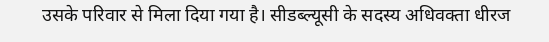उसके परिवार से मिला दिया गया है। सीडब्ल्यूसी के सदस्य अधिवक्ता धीरज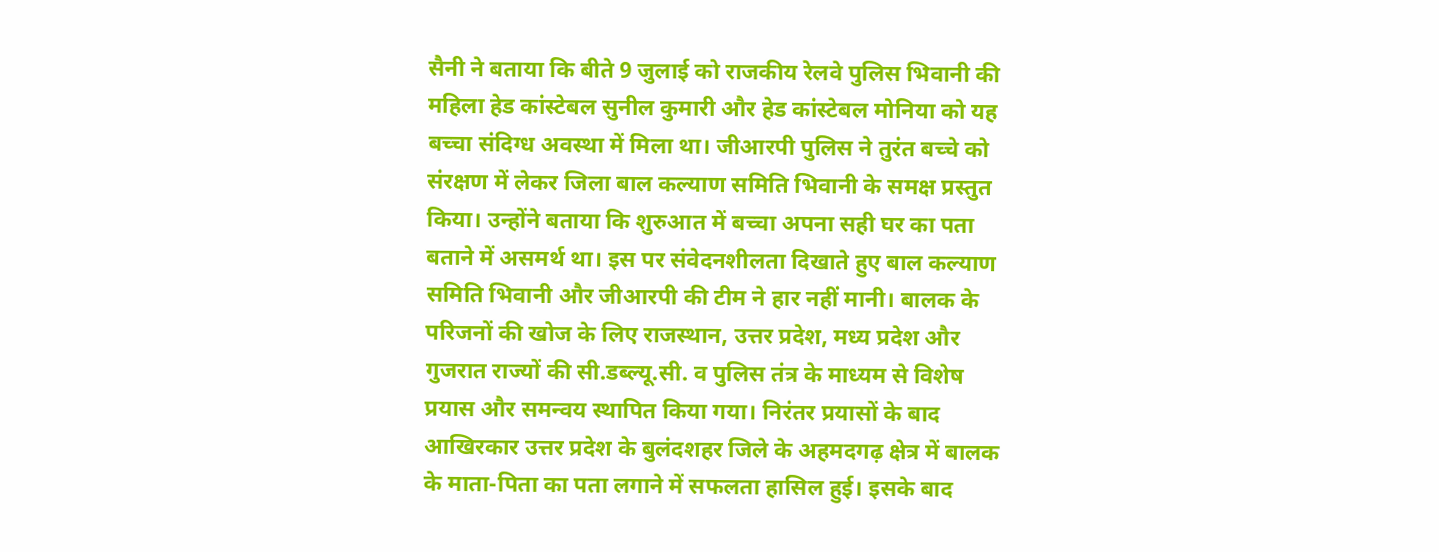सैनी ने बताया कि बीते 9 जुलाई को राजकीय रेलवे पुलिस भिवानी की महिला हेड कांस्टेबल सुनील कुमारी और हेड कांस्टेबल मोनिया को यह बच्चा संदिग्ध अवस्था में मिला था। जीआरपी पुलिस ने तुरंत बच्चे को संरक्षण में लेकर जिला बाल कल्याण समिति भिवानी के समक्ष प्रस्तुत किया। उन्होंने बताया कि शुरुआत में बच्चा अपना सही घर का पता बताने में असमर्थ था। इस पर संवेदनशीलता दिखाते हुए बाल कल्याण समिति भिवानी और जीआरपी की टीम ने हार नहीं मानी। बालक के परिजनों की खोज के लिए राजस्थान, उत्तर प्रदेश, मध्य प्रदेश और गुजरात राज्यों की सी.डब्ल्यू.सी. व पुलिस तंत्र के माध्यम से विशेष प्रयास और समन्वय स्थापित किया गया। निरंतर प्रयासों के बाद आखिरकार उत्तर प्रदेश के बुलंदशहर जिले के अहमदगढ़ क्षेत्र में बालक के माता-पिता का पता लगाने में सफलता हासिल हुई। इसके बाद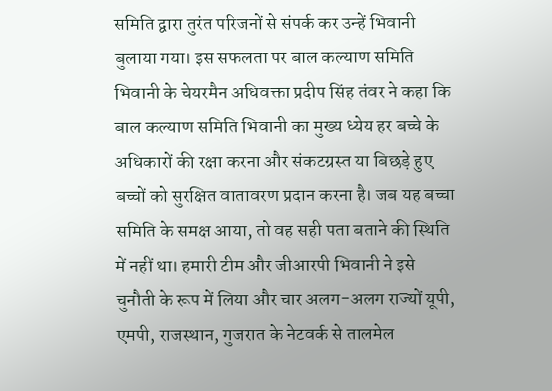समिति द्वारा तुरंत परिजनों से संपर्क कर उन्हें भिवानी बुलाया गया। इस सफलता पर बाल कल्याण समिति भिवानी के चेयरमैन अधिवक्ता प्रदीप सिंह तंवर ने कहा कि बाल कल्याण समिति भिवानी का मुख्य ध्येय हर बच्चे के अधिकारों की रक्षा करना और संकटग्रस्त या बिछड़े हुए बच्चों को सुरक्षित वातावरण प्रदान करना है। जब यह बच्चा समिति के समक्ष आया, तो वह सही पता बताने की स्थिति में नहीं था। हमारी टीम और जीआरपी भिवानी ने इसे चुनौती के रूप में लिया और चार अलग-अलग राज्यों यूपी, एमपी, राजस्थान, गुजरात के नेटवर्क से तालमेल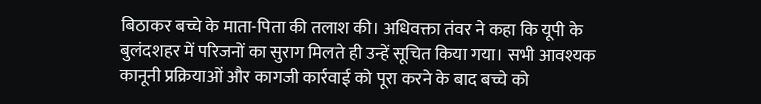बिठाकर बच्चे के माता-पिता की तलाश की। अधिवक्ता तंवर ने कहा कि यूपी के बुलंदशहर में परिजनों का सुराग मिलते ही उन्हें सूचित किया गया। सभी आवश्यक कानूनी प्रक्रियाओं और कागजी कार्रवाई को पूरा करने के बाद बच्चे को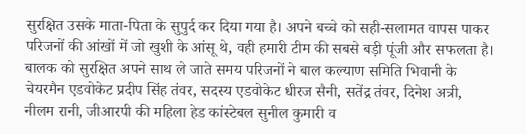सुरक्षित उसके माता-पिता के सुपुर्द कर दिया गया है। अपने बच्चे को सही-सलामत वापस पाकर परिजनों की आंखों में जो खुशी के आंसू थे, वही हमारी टीम की सबसे बड़ी पूंजी और सफलता है। बालक को सुरक्षित अपने साथ ले जाते समय परिजनों ने बाल कल्याण समिति भिवानी के चेयरमैन एडवोकेट प्रदीप सिंह तंवर, सदस्य एडवोकेट धीरज सैनी, सतेंद्र तंवर, दिनेश अत्री, नीलम रानी, जीआरपी की महिला हेड कांस्टेबल सुनील कुमारी व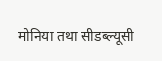मोनिया तथा सीडब्ल्यूसी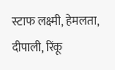स्टाफ लक्ष्मी, हेमलता, दीपाली, रिंकू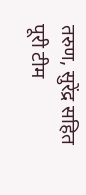तरुण, सुरेंद्र सहित पूरी टीम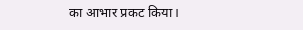का आभार प्रकट किया।